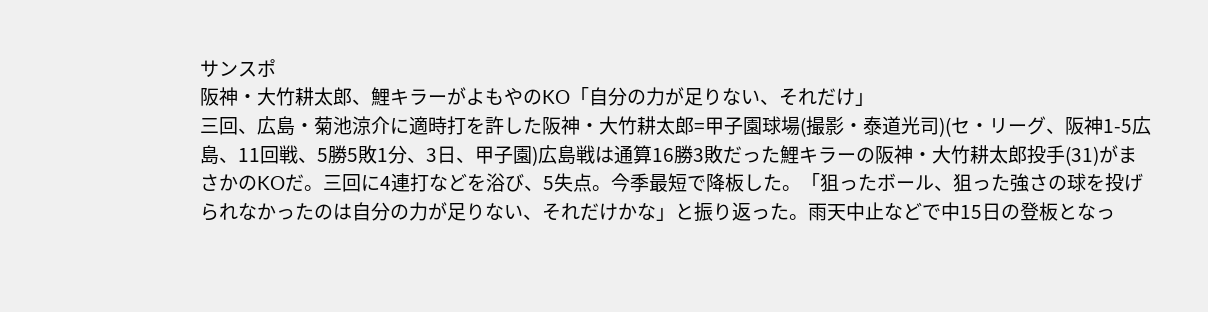サンスポ
阪神・大竹耕太郎、鯉キラーがよもやのKO「自分の力が足りない、それだけ」
三回、広島・菊池涼介に適時打を許した阪神・大竹耕太郎=甲子園球場(撮影・泰道光司)(セ・リーグ、阪神1-5広島、11回戦、5勝5敗1分、3日、甲子園)広島戦は通算16勝3敗だった鯉キラーの阪神・大竹耕太郎投手(31)がまさかのKOだ。三回に4連打などを浴び、5失点。今季最短で降板した。「狙ったボール、狙った強さの球を投げられなかったのは自分の力が足りない、それだけかな」と振り返った。雨天中止などで中15日の登板となっ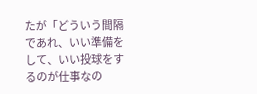たが「どういう間隔であれ、いい準備をして、いい投球をするのが仕事なの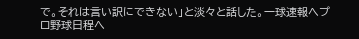で。それは言い訳にできない」と淡々と話した。一球速報へプロ野球日程へ